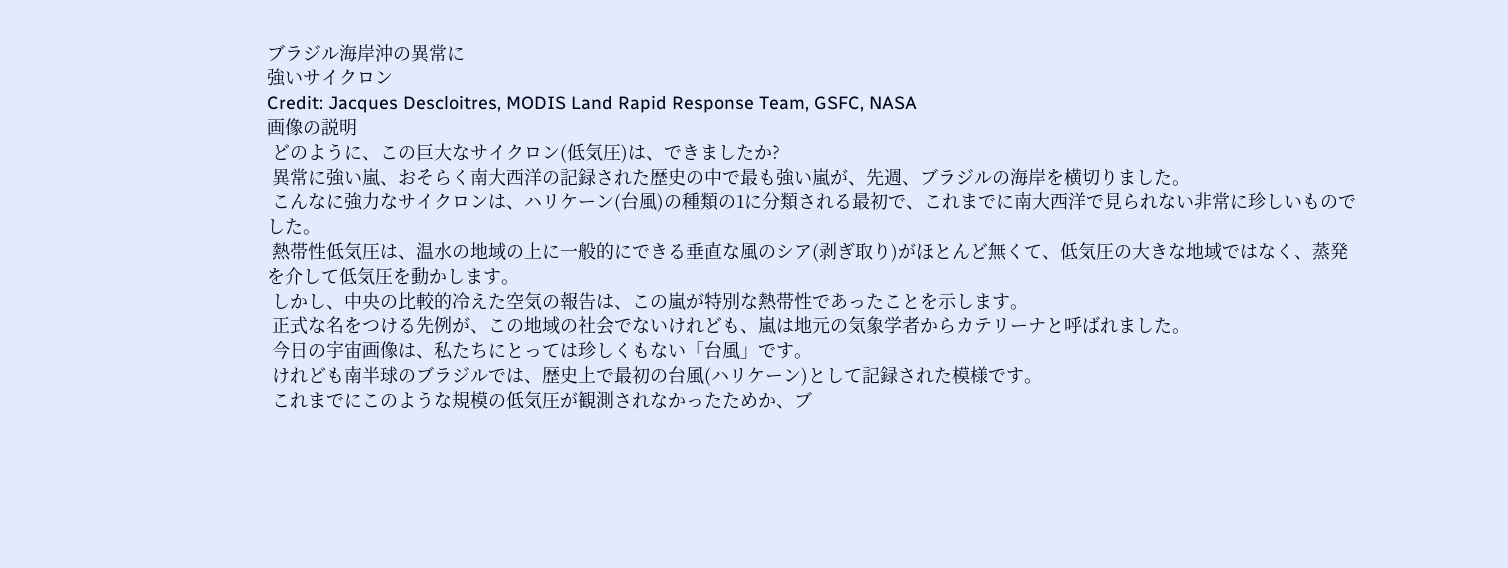ブラジル海岸沖の異常に
強いサイクロン
Credit: Jacques Descloitres, MODIS Land Rapid Response Team, GSFC, NASA
画像の説明
 どのように、この巨大なサイクロン(低気圧)は、できましたか?
 異常に強い嵐、おそらく南大西洋の記録された歴史の中で最も強い嵐が、先週、ブラジルの海岸を横切りました。
 こんなに強力なサイクロンは、ハリケーン(台風)の種類の1に分類される最初で、これまでに南大西洋で見られない非常に珍しいものでした。
 熱帯性低気圧は、温水の地域の上に一般的にできる垂直な風のシア(剥ぎ取り)がほとんど無くて、低気圧の大きな地域ではなく、蒸発を介して低気圧を動かします。
 しかし、中央の比較的冷えた空気の報告は、この嵐が特別な熱帯性であったことを示します。
 正式な名をつける先例が、この地域の社会でないけれども、嵐は地元の気象学者からカテリーナと呼ばれました。
 今日の宇宙画像は、私たちにとっては珍しくもない「台風」です。
 けれども南半球のブラジルでは、歴史上で最初の台風(ハリケーン)として記録された模様です。
 これまでにこのような規模の低気圧が観測されなかったためか、ブ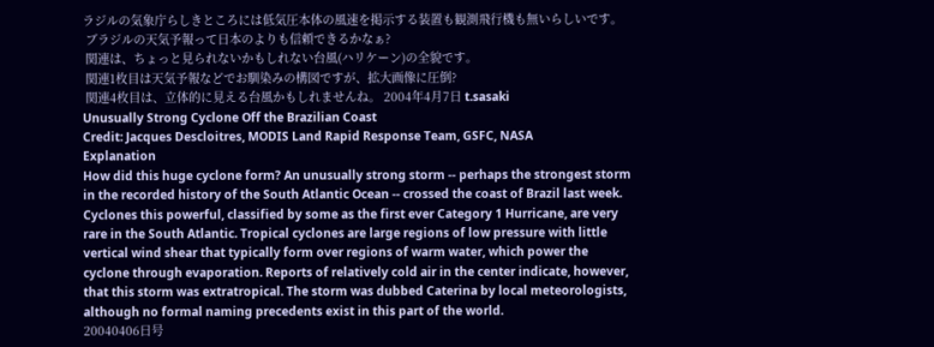ラジルの気象庁らしきところには低気圧本体の風速を掲示する装置も観測飛行機も無いらしいです。
 ブラジルの天気予報って日本のよりも信頼できるかなぁ?
 関連は、ちょっと見られないかもしれない台風(ハリケーン)の全貌です。
 関連1枚目は天気予報などでお馴染みの構図ですが、拡大画像に圧倒?
 関連4枚目は、立体的に見える台風かもしれませんね。 2004年4月7日 t.sasaki
Unusually Strong Cyclone Off the Brazilian Coast
Credit: Jacques Descloitres, MODIS Land Rapid Response Team, GSFC, NASA
Explanation
How did this huge cyclone form? An unusually strong storm -- perhaps the strongest storm in the recorded history of the South Atlantic Ocean -- crossed the coast of Brazil last week. Cyclones this powerful, classified by some as the first ever Category 1 Hurricane, are very rare in the South Atlantic. Tropical cyclones are large regions of low pressure with little vertical wind shear that typically form over regions of warm water, which power the cyclone through evaporation. Reports of relatively cold air in the center indicate, however, that this storm was extratropical. The storm was dubbed Caterina by local meteorologists, although no formal naming precedents exist in this part of the world.
20040406日号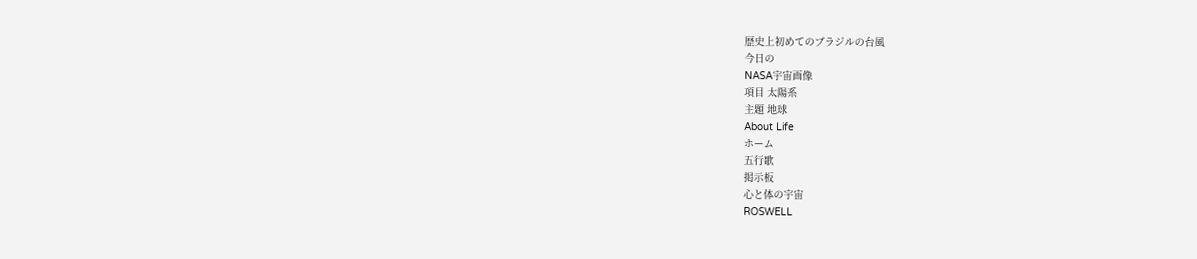歴史上初めてのブラジルの台風
今日の
NASA宇宙画像
項目 太陽系
主題 地球
About Life
ホーム
五行歌
掲示板
心と体の宇宙
ROSWELL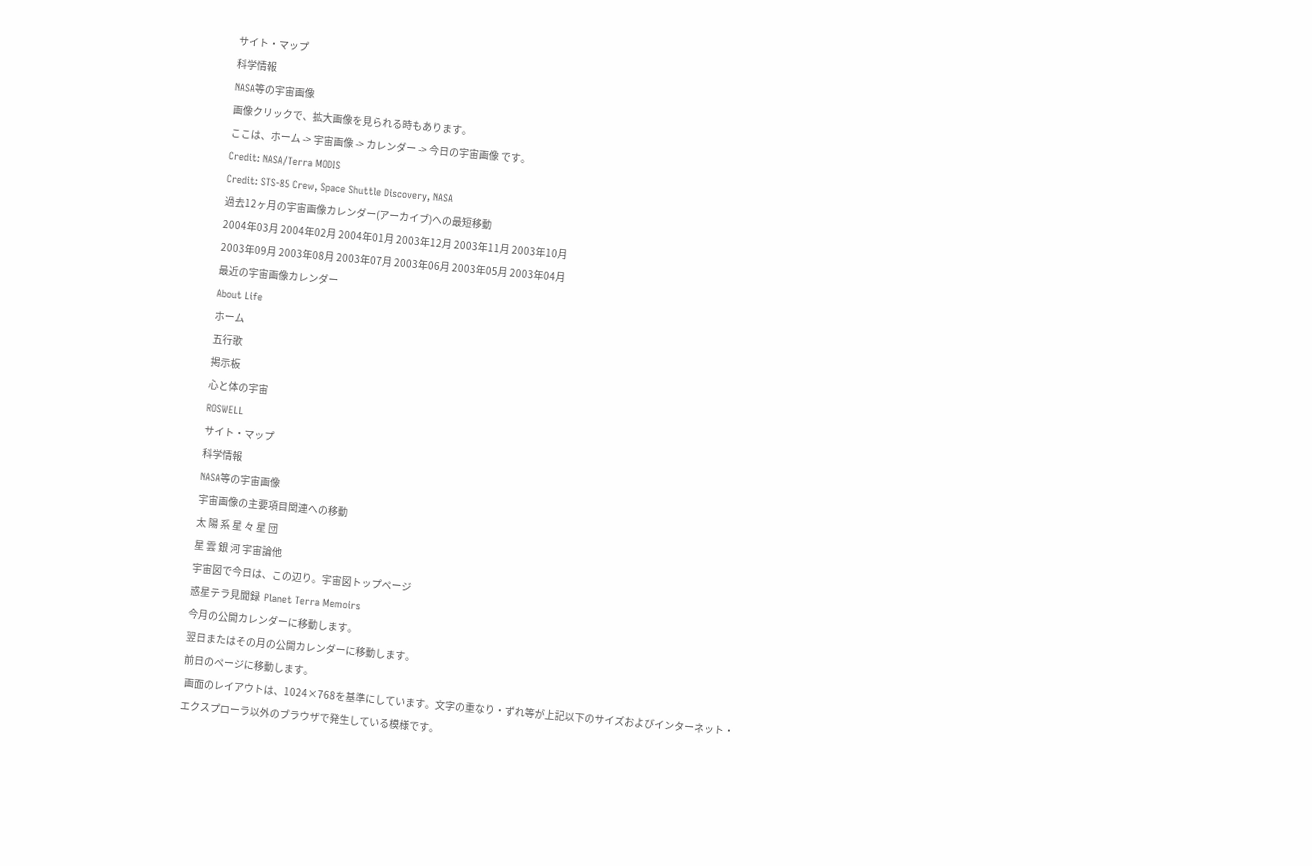サイト・マップ
科学情報
NASA等の宇宙画像
画像クリックで、拡大画像を見られる時もあります。
ここは、ホーム -> 宇宙画像 -> カレンダー -> 今日の宇宙画像 です。
Credit: NASA/Terra MODIS
Credit: STS-85 Crew, Space Shuttle Discovery, NASA
過去12ヶ月の宇宙画像カレンダー(アーカイブ)への最短移動
2004年03月 2004年02月 2004年01月 2003年12月 2003年11月 2003年10月
2003年09月 2003年08月 2003年07月 2003年06月 2003年05月 2003年04月
最近の宇宙画像カレンダー
About Life
ホーム
五行歌
掲示板
心と体の宇宙
ROSWELL
サイト・マップ
科学情報
NASA等の宇宙画像
宇宙画像の主要項目関連への移動
太 陽 系 星 々 星 団
星 雲 銀 河 宇宙論他
宇宙図で今日は、この辺り。宇宙図トップページ
惑星テラ見聞録  Planet Terra Memoirs
今月の公開カレンダーに移動します。
翌日またはその月の公開カレンダーに移動します。
前日のページに移動します。
 画面のレイアウトは、1024×768を基準にしています。文字の重なり・ずれ等が上記以下のサイズおよびインターネット・エクスプローラ以外のブラウザで発生している模様です。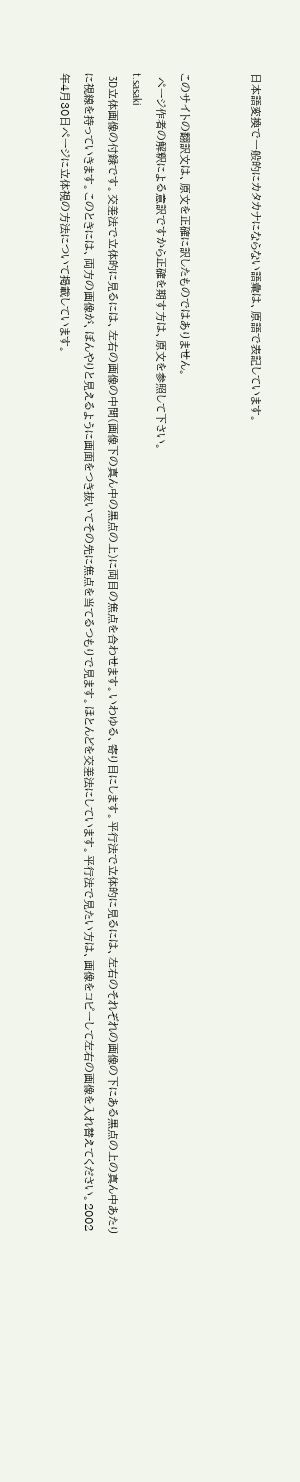日本語変換で一般的にカタカナにならない語彙は、原語で表記しています。


このサイトの翻訳文は、原文を正確に訳したものではありません。
 ページ作者の解釈による意訳ですから正確を期す方は、原文を参照して下さい。
t.sasaki
 3D立体画像の付録です。交差法で立体的に見るには、左右の画像の中間(画像下の真ん中の黒点の上)に両目の焦点を合わせます。いわゆる、寄り目にします。平行法で立体的に見るには、左右のそれぞれの画像の下にある黒点の上の真ん中あたりに視線を持っていきます。このときには、両方の画像が、ぼんやりと見えるように画面をつき抜いてその先に焦点を当てるつもりで見ます。ほとんどを交差法にしています。平行法で見たい方は、画像をコピーして左右の画像を入れ替えてください。2002年4月30日ページに立体視の方法について掲載しています。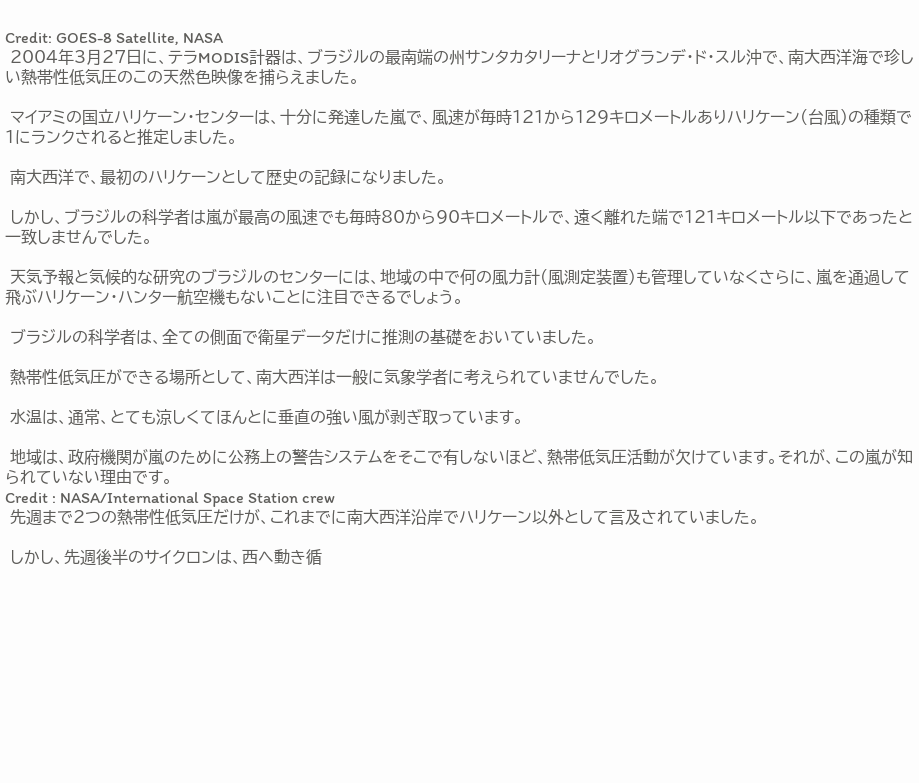Credit: GOES-8 Satellite, NASA
 2004年3月27日に、テラMODIS計器は、ブラジルの最南端の州サンタカタリーナとリオグランデ・ド・スル沖で、南大西洋海で珍しい熱帯性低気圧のこの天然色映像を捕らえました。

 マイアミの国立ハリケーン・センターは、十分に発達した嵐で、風速が毎時121から129キロメートルありハリケーン(台風)の種類で1にランクされると推定しました。

 南大西洋で、最初のハリケーンとして歴史の記録になりました。

 しかし、ブラジルの科学者は嵐が最高の風速でも毎時80から90キロメートルで、遠く離れた端で121キロメートル以下であったと一致しませんでした。

 天気予報と気候的な研究のブラジルのセンターには、地域の中で何の風力計(風測定装置)も管理していなくさらに、嵐を通過して飛ぶハリケーン・ハンター航空機もないことに注目できるでしょう。

 ブラジルの科学者は、全ての側面で衛星データだけに推測の基礎をおいていました。

 熱帯性低気圧ができる場所として、南大西洋は一般に気象学者に考えられていませんでした。

 水温は、通常、とても涼しくてほんとに垂直の強い風が剥ぎ取っています。

 地域は、政府機関が嵐のために公務上の警告システムをそこで有しないほど、熱帯低気圧活動が欠けています。それが、この嵐が知られていない理由です。
Credit : NASA/International Space Station crew
 先週まで2つの熱帯性低気圧だけが、これまでに南大西洋沿岸でハリケーン以外として言及されていました。

 しかし、先週後半のサイクロンは、西へ動き循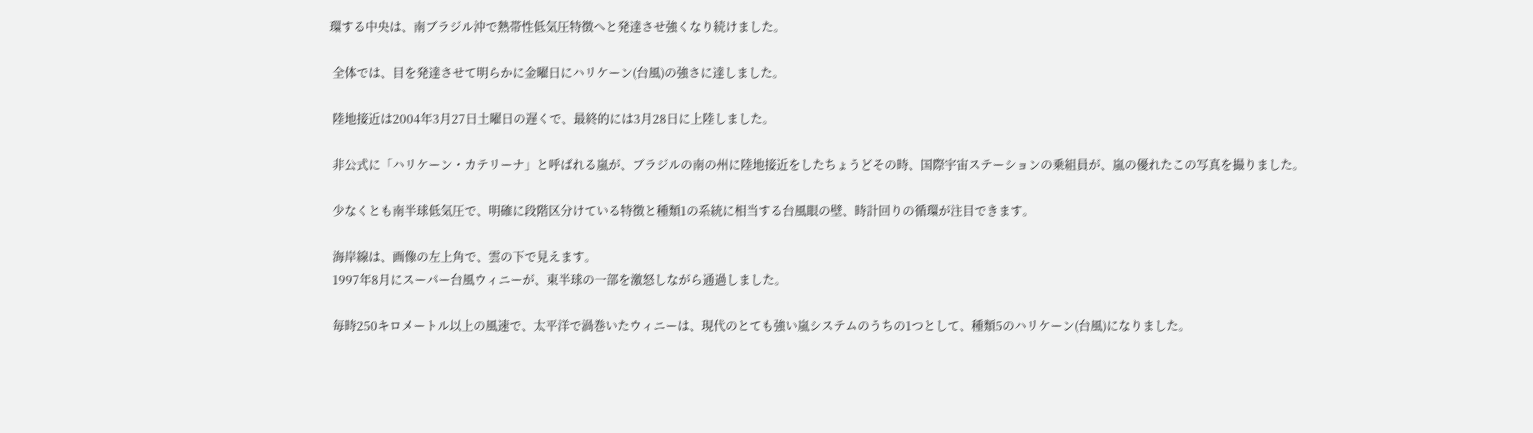環する中央は、南ブラジル沖で熱帯性低気圧特徴へと発達させ強くなり続けました。

 全体では、目を発達させて明らかに金曜日にハリケーン(台風)の強さに達しました。

 陸地接近は2004年3月27日土曜日の遅くで、最終的には3月28日に上陸しました。

 非公式に「ハリケーン・カテリーナ」と呼ばれる嵐が、ブラジルの南の州に陸地接近をしたちょうどその時、国際宇宙ステーションの乗組員が、嵐の優れたこの写真を撮りました。

 少なくとも南半球低気圧で、明確に段階区分けている特徴と種類1の系統に相当する台風眼の壁、時計回りの循環が注目できます。

 海岸線は、画像の左上角で、雲の下で見えます。
 1997年8月にスーパー台風ウィニーが、東半球の一部を激怒しながら通過しました。

 毎時250キロメートル以上の風速で、太平洋で渦巻いたウィニーは、現代のとても強い嵐システムのうちの1つとして、種類5のハリケーン(台風)になりました。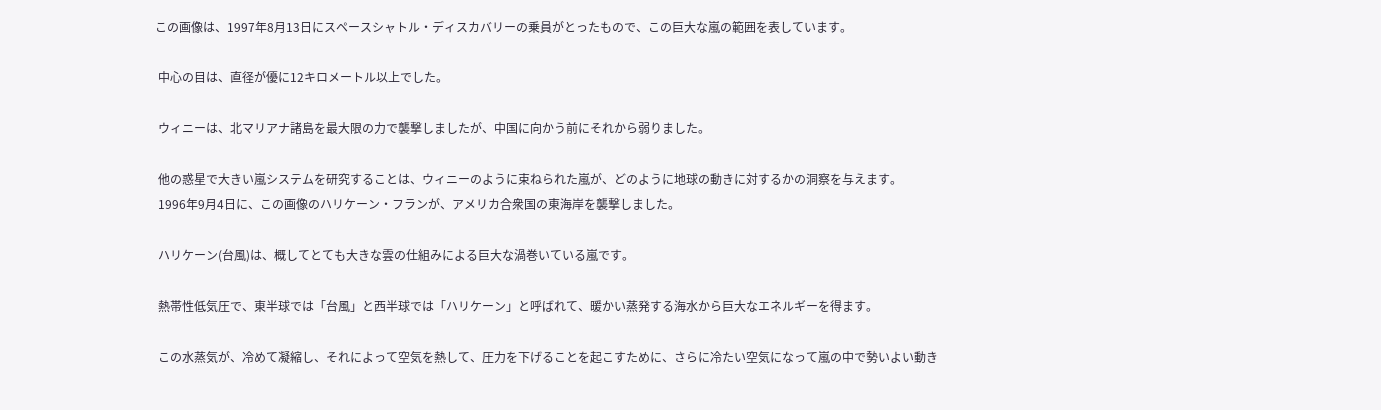この画像は、1997年8月13日にスペースシャトル・ディスカバリーの乗員がとったもので、この巨大な嵐の範囲を表しています。

 中心の目は、直径が優に12キロメートル以上でした。

 ウィニーは、北マリアナ諸島を最大限の力で襲撃しましたが、中国に向かう前にそれから弱りました。

 他の惑星で大きい嵐システムを研究することは、ウィニーのように束ねられた嵐が、どのように地球の動きに対するかの洞察を与えます。
 1996年9月4日に、この画像のハリケーン・フランが、アメリカ合衆国の東海岸を襲撃しました。

 ハリケーン(台風)は、概してとても大きな雲の仕組みによる巨大な渦巻いている嵐です。

 熱帯性低気圧で、東半球では「台風」と西半球では「ハリケーン」と呼ばれて、暖かい蒸発する海水から巨大なエネルギーを得ます。

 この水蒸気が、冷めて凝縮し、それによって空気を熱して、圧力を下げることを起こすために、さらに冷たい空気になって嵐の中で勢いよい動き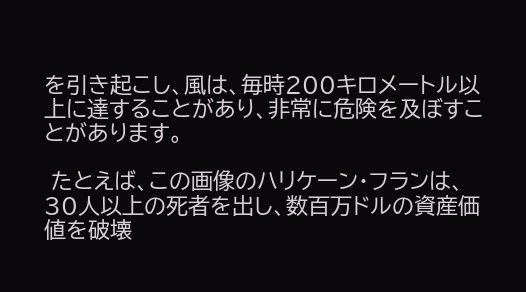を引き起こし、風は、毎時200キロメートル以上に達することがあり、非常に危険を及ぼすことがあります。

 たとえば、この画像のハリケーン・フランは、30人以上の死者を出し、数百万ドルの資産価値を破壊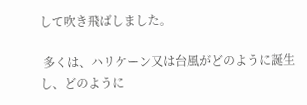して吹き飛ばしました。

 多くは、ハリケーン又は台風がどのように誕生し、どのように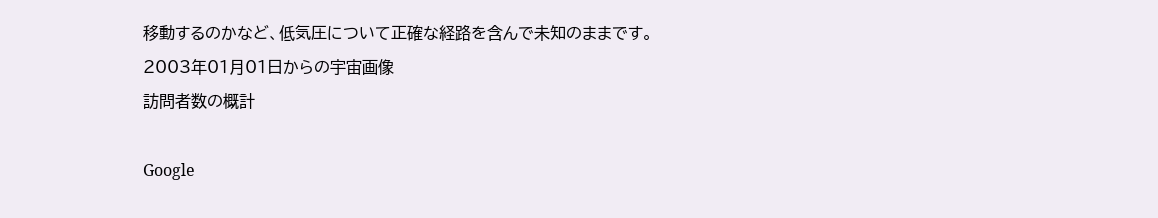移動するのかなど、低気圧について正確な経路を含んで未知のままです。
2003年01月01日からの宇宙画像
訪問者数の概計

Google